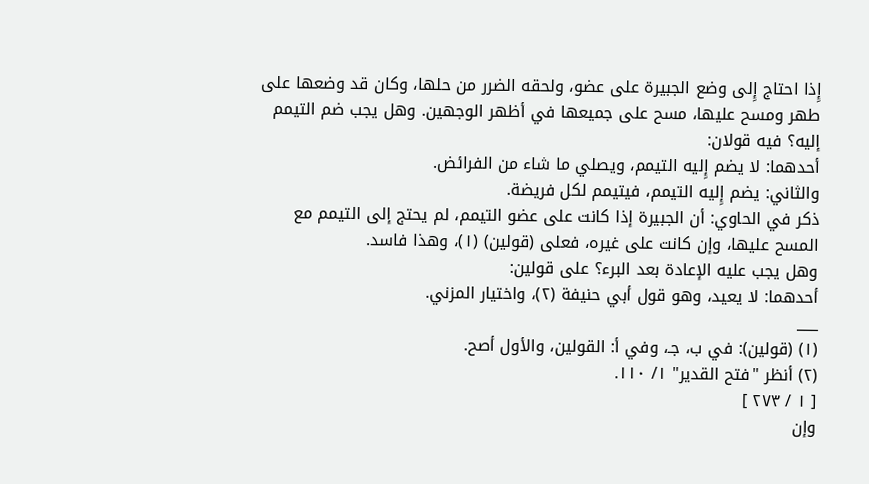إِذا احتاج إِلى وضع الجبيرة على عضو، ولحقه الضرر من حلها، وكان قد وضعها على طهر ومسح عليها، مسح على جميعها في أظهر الوجهين. وهل يجب ضم التيمم إليه؟ فيه قولان:
أحدهما: لا يضم إِليه التيمم، ويصلي ما شاء من الفرائض.
والثاني: يضم إِليه التيمم، فيتيمم لكل فريضة.
ذكر في الحاوي: أن الجبيرة إذا كانت على عضو التيمم، لم يحتج إلى التيمم مع المسح عليها، وإن كانت على غيره، فعلى (قولين) (١)، وهذا فاسد.
وهل يجب عليه الإعادة بعد البرء؟ على قولين:
أحدهما: لا يعيد، وهو قول أبي حنيفة (٢)، واختيار المزني.
___
(١) (قولين): في ب، جـ، وفي أ: القولين، والأول أصح.
(٢) أنظر "فتح القدير" ١/ ١١٠.
[ ١ / ٢٧٣ ]
وإن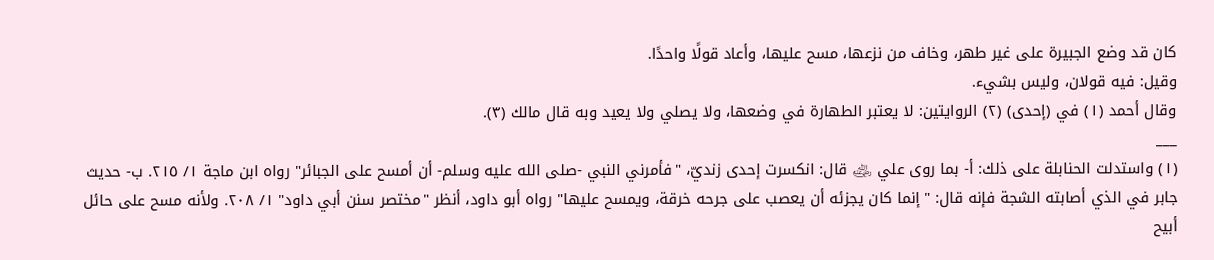كان قد وضع الجبيرة على غير طهر، وخاف من نزعها، مسح عليها، وأعاد قولًا واحدًا.
وقيل: فيه قولان، وليس بشيء.
وقال أحمد (١) في (إحدى) (٢) الروايتين: لا يعتبر الطهارة في وضعها، ولا يصلي ولا يعيد وبه قال مالك (٣).
___
(١) واستدلت الحنابلة على ذلك: أ- بما روى علي ﵁ قال: انكسرت إحدى زنديّ، "فأمرني النبي -صلى الله عليه وسلم- أن أمسح على الجبائر" رواه ابن ماجة ١/ ٢١٥. ب- حديث جابر في الذي أصابته الشجة فإنه قال: "إنما كان يجزئه أن يعصب على جرحه خرقة، ويمسح عليها" رواه أبو داود، أنظر "مختصر سنن أبي داود" ١/ ٢٠٨. ولأنه مسح على حائل أبيح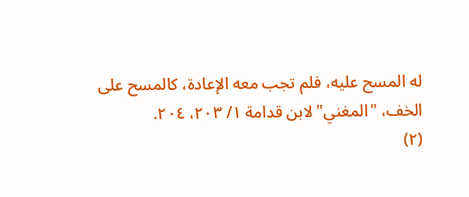له المسح عليه، فلم تجب معه الإعادة، كالمسح على الخف، "المغني" لابن قدامة ١/ ٢٠٣، ٢٠٤.
(٢)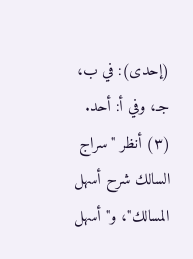(إحدى): في ب، جـ، وفي أ: أحد.
(٣) أنظر "سراج السالك شرح أسهل المسالك"، و"أسهل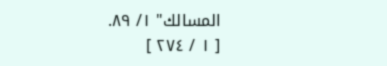المسالك" ١/ ٨٩.
[ ١ / ٢٧٤ ]